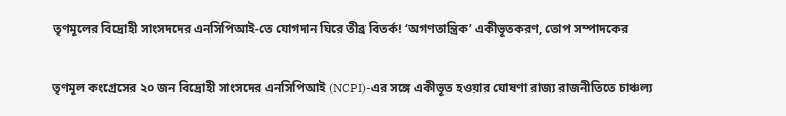তৃণমূলের বিদ্রোহী সাংসদদের এনসিপিআই-তে যোগদান ঘিরে তীব্র বিতর্ক! ‘অগণতান্ত্রিক’ একীভূতকরণ, তোপ সম্পাদকের

তৃণমূল কংগ্রেসের ২০ জন বিদ্রোহী সাংসদের এনসিপিআই (NCPI)-এর সঙ্গে একীভূত হওয়ার ঘোষণা রাজ্য রাজনীতিতে চাঞ্চল্য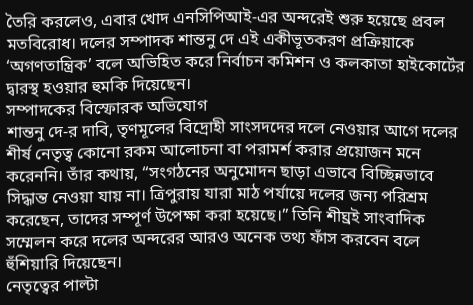তৈরি করলেও, এবার খোদ এনসিপিআই-এর অন্দরেই শুরু হয়েছে প্রবল মতবিরোধ। দলের সম্পাদক শান্তনু দে এই একীভূতকরণ প্রক্রিয়াকে ‘অগণতান্ত্রিক’ বলে অভিহিত করে নির্বাচন কমিশন ও কলকাতা হাইকোর্টের দ্বারস্থ হওয়ার হুমকি দিয়েছেন।
সম্পাদকের বিস্ফোরক অভিযোগ
শান্তনু দে-র দাবি, তৃণমূলের বিদ্রোহী সাংসদদের দলে নেওয়ার আগে দলের শীর্ষ নেতৃত্ব কোনো রকম আলোচনা বা পরামর্শ করার প্রয়োজন মনে করেননি। তাঁর কথায়, “সংগঠনের অনুমোদন ছাড়া এভাবে বিচ্ছিন্নভাবে সিদ্ধান্ত নেওয়া যায় না। ত্রিপুরায় যারা মাঠ পর্যায়ে দলের জন্য পরিশ্রম করেছেন, তাদের সম্পূর্ণ উপেক্ষা করা হয়েছে।” তিনি শীঘ্রই সাংবাদিক সম্মেলন করে দলের অন্দরের আরও অনেক তথ্য ফাঁস করবেন বলে হুঁশিয়ারি দিয়েছেন।
নেতৃত্বের পাল্টা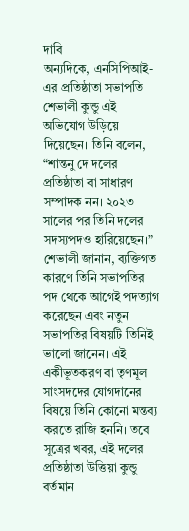দাবি
অন্যদিকে, এনসিপিআই-এর প্রতিষ্ঠাতা সভাপতি শেভালী কুন্ডু এই অভিযোগ উড়িয়ে দিয়েছেন। তিনি বলেন, “শান্তনু দে দলের প্রতিষ্ঠাতা বা সাধারণ সম্পাদক নন। ২০২৩ সালের পর তিনি দলের সদস্যপদও হারিয়েছেন।” শেভালী জানান, ব্যক্তিগত কারণে তিনি সভাপতির পদ থেকে আগেই পদত্যাগ করেছেন এবং নতুন সভাপতির বিষয়টি তিনিই ভালো জানেন। এই একীভূতকরণ বা তৃণমূল সাংসদদের যোগদানের বিষয়ে তিনি কোনো মন্তব্য করতে রাজি হননি। তবে সূত্রের খবর, এই দলের প্রতিষ্ঠাতা উত্তিয়া কুন্ডু বর্তমান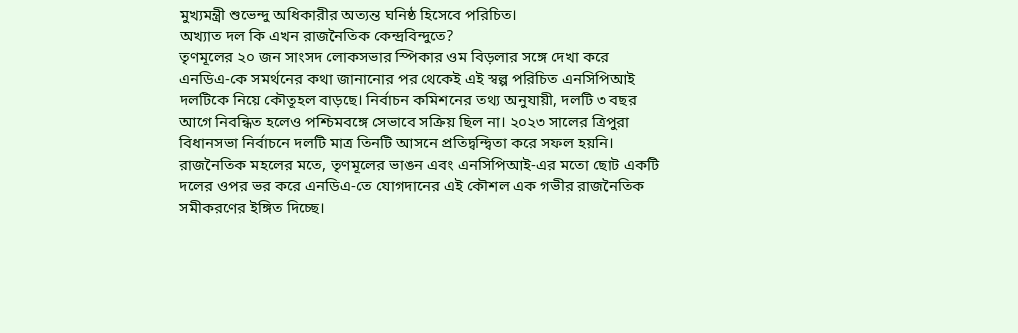মুখ্যমন্ত্রী শুভেন্দু অধিকারীর অত্যন্ত ঘনিষ্ঠ হিসেবে পরিচিত।
অখ্যাত দল কি এখন রাজনৈতিক কেন্দ্রবিন্দুতে?
তৃণমূলের ২০ জন সাংসদ লোকসভার স্পিকার ওম বিড়লার সঙ্গে দেখা করে এনডিএ-কে সমর্থনের কথা জানানোর পর থেকেই এই স্বল্প পরিচিত এনসিপিআই দলটিকে নিয়ে কৌতূহল বাড়ছে। নির্বাচন কমিশনের তথ্য অনুযায়ী, দলটি ৩ বছর আগে নিবন্ধিত হলেও পশ্চিমবঙ্গে সেভাবে সক্রিয় ছিল না। ২০২৩ সালের ত্রিপুরা বিধানসভা নির্বাচনে দলটি মাত্র তিনটি আসনে প্রতিদ্বন্দ্বিতা করে সফল হয়নি।
রাজনৈতিক মহলের মতে, তৃণমূলের ভাঙন এবং এনসিপিআই-এর মতো ছোট একটি দলের ওপর ভর করে এনডিএ-তে যোগদানের এই কৌশল এক গভীর রাজনৈতিক সমীকরণের ইঙ্গিত দিচ্ছে।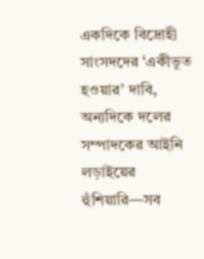একদিকে বিদ্রোহী সাংসদদের ‘একীভূত হওয়ার’ দাবি, অন্যদিকে দলের সম্পাদকের আইনি লড়াইয়ের হুঁশিয়ারি—সব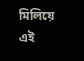মিলিয়ে এই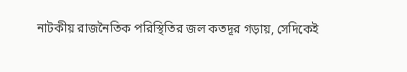নাটকীয় রাজনৈতিক পরিস্থিতির জল কতদূর গড়ায়, সেদিকেই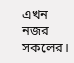এখন নজর সকলের।